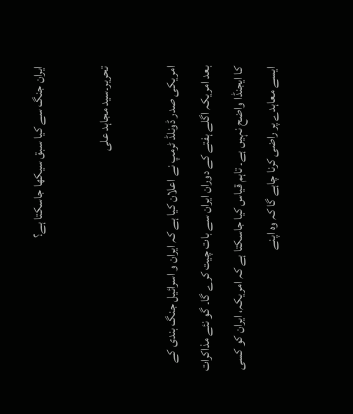ایران جنگ سے کیا سبق سیکھا جاسکتا ہے؟

تحریر۔سید مجاہد علی

امریکی صدر ڈونلڈ ٹرمپ نے اعلان کیا ہے کہ ایران و اسرائیل جنگ بندی کے بعد امریکہ اگلے ہفتے کے دوران ایران سے بات چیت کرے گا۔ گو نئے مذاکرات کا ایجنڈا واضح نہیں ہے۔ تاہم قیاس کیا جاسکتا ہے کہ امریکہ، ایران کو کسی ایسے معاہدے پر راضی کرنا چاہے گا کہ وہ اپنے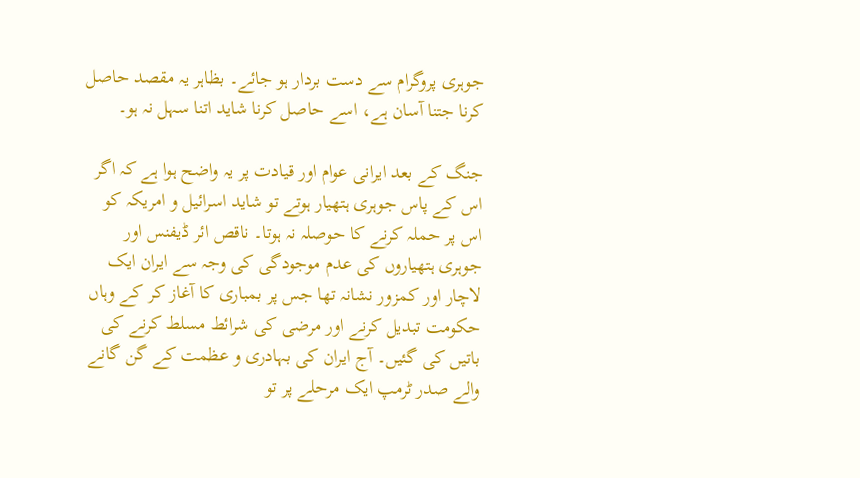جوہری پروگرام سے دست بردار ہو جائے۔ بظاہر یہ مقصد حاصل کرنا جتنا آسان ہے، اسے حاصل کرنا شاید اتنا سہل نہ ہو۔

جنگ کے بعد ایرانی عوام اور قیادت پر یہ واضح ہوا ہے کہ اگر اس کے پاس جوہری ہتھیار ہوتے تو شاید اسرائیل و امریکہ کو اس پر حملہ کرنے کا حوصلہ نہ ہوتا۔ ناقص ائر ڈیفنس اور جوہری ہتھیاروں کی عدم موجودگی کی وجہ سے ایران ایک لاچار اور کمزور نشانہ تھا جس پر بمباری کا آغاز کر کے وہاں حکومت تبدیل کرنے اور مرضی کی شرائط مسلط کرنے کی باتیں کی گئیں۔ آج ایران کی بہادری و عظمت کے گن گانے والے صدر ٹرمپ ایک مرحلے پر تو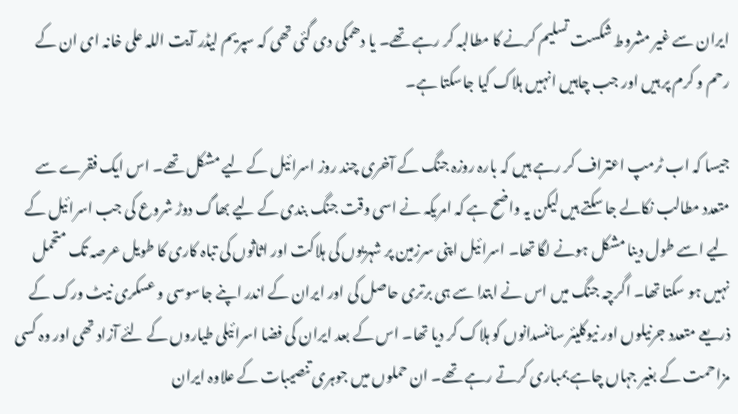ایران سے غیر مشروط شکست تسلیم کرنے کا مطالبہ کر رہے تھے۔ یا دھمکی دی گئی تھی کہ سپریم لیڈر آیت اللہ علی خانہ ای ان کے رحم و کرم پر ہیں اور جب چاہیں انہیں ہلاک کیا جاسکتا ہے۔

جیسا کہ اب ٹرمپ اعتراف کر رہے ہیں کہ بارہ روزہ جنگ کے آخری چند روز اسرائیل کے لیے مشکل تھے۔ اس ایک فقرے سے متعدد مطالب نکالے جا سکتے ہیں لیکن یہ واضح ہے کہ امریکہ نے اسی وقت جنگ بندی کے لیے بھاگ دوڑ شروع کی جب اسرائیل کے لیے اسے طول دینا مشکل ہونے لگا تھا۔ اسرائیل اپنی سرزمین پر شہریوں کی ہلاکت اور اثاثوں کی تباہ کاری کا طویل عرصہ تک متحمل نہیں ہو سکتا تھا۔ اگرچہ جنگ میں اس نے ابتدا سے ہی برتری حاصل کی اور ایران کے اندر اپنے جاسوسی و عسکری نیٹ ورک کے ذریعے متعدد جرنیلوں اور نیوکلیئر سائنسدانوں کو ہلاک کر دیا تھا۔ اس کے بعد ایران کی فضا اسرائیلی طیاروں کے لئے آزاد تھی اور وہ کسی مزاحمت کے بغیر جہاں چاہے بمباری کرتے رہے تھے۔ ان حملوں میں جوہری تنصیبات کے علاوہ ایران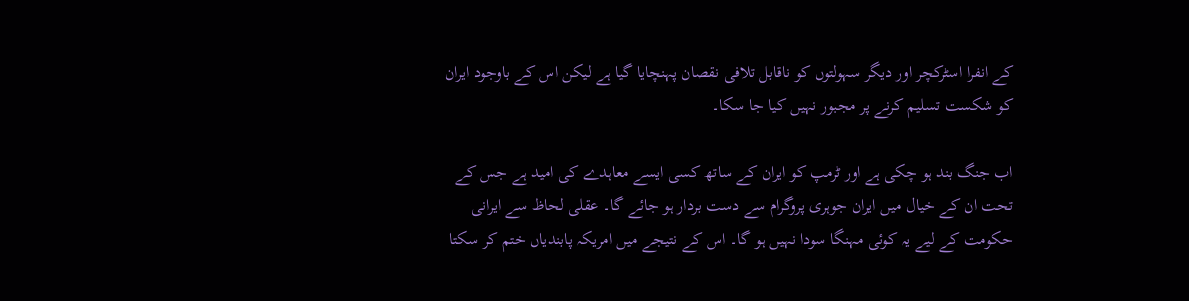کے انفرا اسٹرکچر اور دیگر سہولتوں کو ناقابل تلافی نقصان پہنچایا گیا ہے لیکن اس کے باوجود ایران کو شکست تسلیم کرنے پر مجبور نہیں کیا جا سکا۔

اب جنگ بند ہو چکی ہے اور ٹرمپ کو ایران کے ساتھ کسی ایسے معاہدے کی امید ہے جس کے تحت ان کے خیال میں ایران جوہری پروگرام سے دست بردار ہو جائے گا۔ عقلی لحاظ سے ایرانی حکومت کے لیے یہ کوئی مہنگا سودا نہیں ہو گا۔ اس کے نتیجے میں امریکہ پابندیاں ختم کر سکتا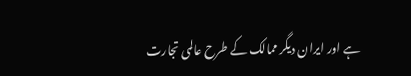ہے اور ایران دیگر ممالک کے طرح عالمی تجارت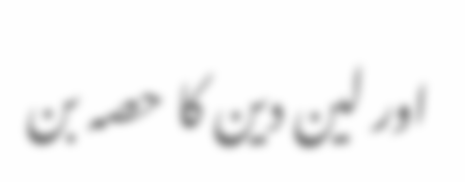اور لین دین کا حصہ بن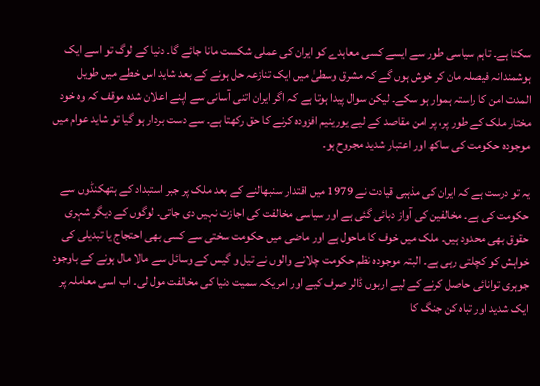سکتا ہے۔ تاہم سیاسی طور سے ایسے کسی معاہدے کو ایران کی عملی شکست مانا جائے گا۔ دنیا کے لوگ تو اسے ایک ہوشمندانہ فیصلہ مان کر خوش ہوں گے کہ مشرق وسطیٰ میں ایک تنازعہ حل ہونے کے بعد شاید اس خطے میں طویل المدت امن کا راستہ ہموار ہو سکے۔ لیکن سوال پیدا ہوتا ہے کہ اگر ایران اتنی آسانی سے اپنے اعلان شدہ موقف کہ وہ خود مختار ملک کے طور پر، پر امن مقاصد کے لیے یورینیم افزودہ کرنے کا حق رکھتا ہے۔ سے دست بردار ہو گیا تو شاید عوام میں موجودہ حکومت کی ساکھ اور اعتبار شدید مجروح ہو۔

یہ تو درست ہے کہ ایران کی مذہبی قیادت نے 1979 میں اقتدار سنبھالنے کے بعد ملک پر جبر استبداد کے ہتھکنڈوں سے حکومت کی ہے۔ مخالفین کی آواز دبائی گئی ہے اور سیاسی مخالفت کی اجازت نہیں دی جاتی۔ لوگوں کے دیگر شہری حقوق بھی محدود ہیں۔ ملک میں خوف کا ماحول ہے اور ماضی میں حکومت سختی سے کسی بھی احتجاج یا تبدیلی کی خواہش کو کچلتی رہی ہے۔ البتہ موجودہ نظم حکومت چلانے والوں نے تیل و گیس کے وسائل سے مالا مال ہونے کے باوجود جوہری توانائی حاصل کرنے کے لیے اربوں ڈالر صرف کیے اور امریکہ سمیت دنیا کی مخالفت مول لی۔ اب اسی معاملہ پر ایک شدید اور تباہ کن جنگ کا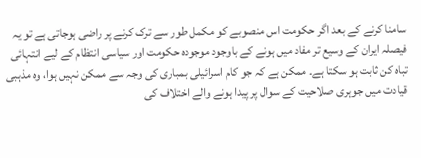سامنا کرنے کے بعد اگر حکومت اس منصوبے کو مکمل طور سے ترک کرنے پر راضی ہوجاتی ہے تو یہ فیصلہ ایران کے وسیع تر مفاد میں ہونے کے باوجود موجودہ حکومت اور سیاسی انتظام کے لیے انتہائی تباہ کن ثابت ہو سکتا ہے۔ ممکن ہے کہ جو کام اسرائیلی بمباری کی وجہ سے ممکن نہیں ہوا، وہ مذہبی قیادت میں جوہری صلاحیت کے سوال پر پیدا ہونے والے اختلاف کی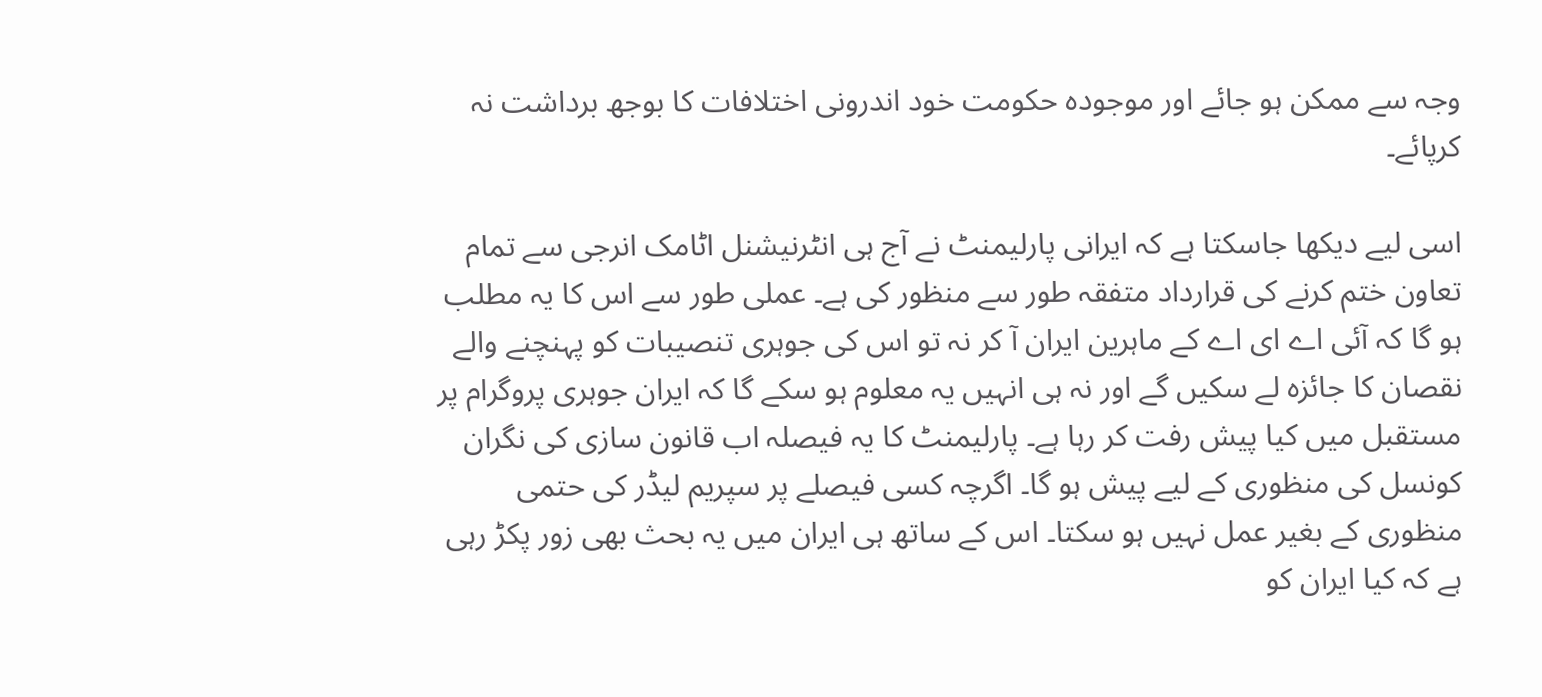وجہ سے ممکن ہو جائے اور موجودہ حکومت خود اندرونی اختلافات کا بوجھ برداشت نہ کرپائے۔

اسی لیے دیکھا جاسکتا ہے کہ ایرانی پارلیمنٹ نے آج ہی انٹرنیشنل اٹامک انرجی سے تمام تعاون ختم کرنے کی قرارداد متفقہ طور سے منظور کی ہے۔ عملی طور سے اس کا یہ مطلب ہو گا کہ آئی اے ای اے کے ماہرین ایران آ کر نہ تو اس کی جوہری تنصیبات کو پہنچنے والے نقصان کا جائزہ لے سکیں گے اور نہ ہی انہیں یہ معلوم ہو سکے گا کہ ایران جوہری پروگرام پر مستقبل میں کیا پیش رفت کر رہا ہے۔ پارلیمنٹ کا یہ فیصلہ اب قانون سازی کی نگران کونسل کی منظوری کے لیے پیش ہو گا۔ اگرچہ کسی فیصلے پر سپریم لیڈر کی حتمی منظوری کے بغیر عمل نہیں ہو سکتا۔ اس کے ساتھ ہی ایران میں یہ بحث بھی زور پکڑ رہی ہے کہ کیا ایران کو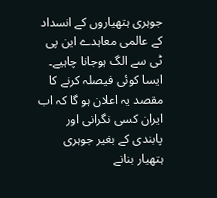جوہری ہتھیاروں کے انسداد کے عالمی معاہدے این پی ٹی سے الگ ہوجانا چاہیے۔ ایسا کوئی فیصلہ کرنے کا مقصد یہ اعلان ہو گا کہ اب ایران کسی نگرانی اور پابندی کے بغیر جوہری ہتھیار بنانے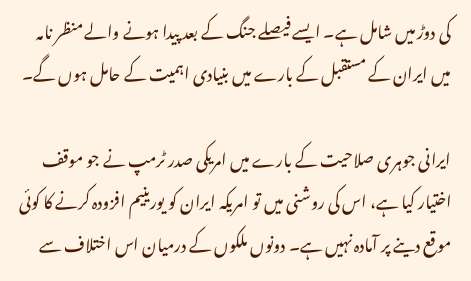کی دوڑ میں شامل ہے۔ ایسے فیصلے جنگ کے بعد پیدا ہونے والے منظر نامہ میں ایران کے مستقبل کے بارے میں بنیادی اہمیت کے حامل ہوں گے۔

ایرانی جوہری صلاحیت کے بارے میں امریکی صدر ٹرمپ نے جو موقف اختیار کیا ہے، اس کی روشنی میں تو امریکہ ایران کو یورینیم افزودہ کرنے کا کوئی موقع دینے پر آمادہ نہیں ہے۔ دونوں ملکوں کے درمیان اس اختلاف سے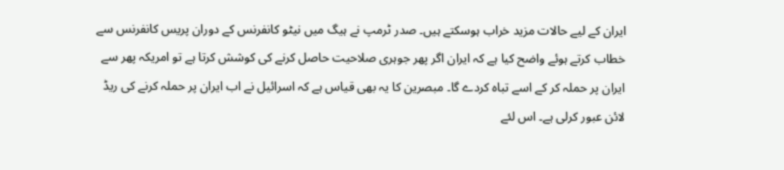ایران کے لیے حالات مزید خراب ہوسکتے ہیں۔ صدر ٹرمپ نے ہیگ میں نیٹو کانفرنس کے دوران پریس کانفرنس سے خطاب کرتے ہوئے واضح کیا ہے کہ ایران اگر پھر جوہری صلاحیت حاصل کرنے کی کوشش کرتا ہے تو امریکہ پھر سے ایران پر حملہ کر کے اسے تباہ کردے گا۔ مبصرین کا یہ بھی قیاس ہے کہ اسرائیل نے اب ایران پر حملہ کرنے کی ریڈ لائن عبور کرلی ہے۔ اس لئے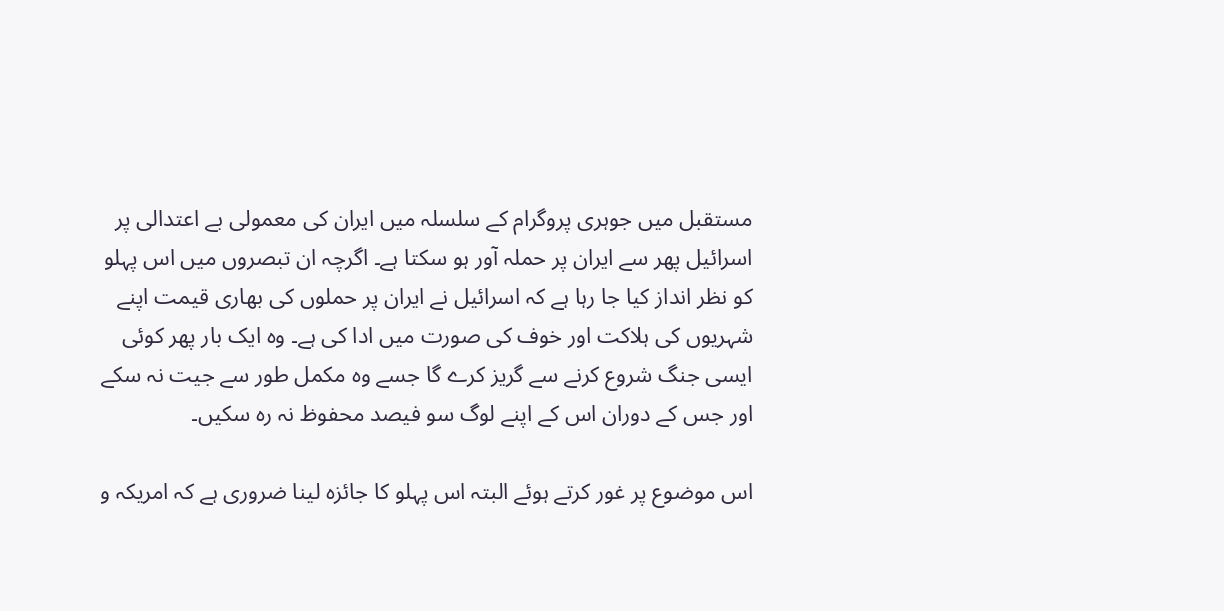مستقبل میں جوہری پروگرام کے سلسلہ میں ایران کی معمولی بے اعتدالی پر اسرائیل پھر سے ایران پر حملہ آور ہو سکتا ہے۔ اگرچہ ان تبصروں میں اس پہلو کو نظر انداز کیا جا رہا ہے کہ اسرائیل نے ایران پر حملوں کی بھاری قیمت اپنے شہریوں کی ہلاکت اور خوف کی صورت میں ادا کی ہے۔ وہ ایک بار پھر کوئی ایسی جنگ شروع کرنے سے گریز کرے گا جسے وہ مکمل طور سے جیت نہ سکے اور جس کے دوران اس کے اپنے لوگ سو فیصد محفوظ نہ رہ سکیں۔

اس موضوع پر غور کرتے ہوئے البتہ اس پہلو کا جائزہ لینا ضروری ہے کہ امریکہ و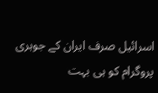اسرائیل صرف ایران کے جوہری پروگرام کو ہی بہت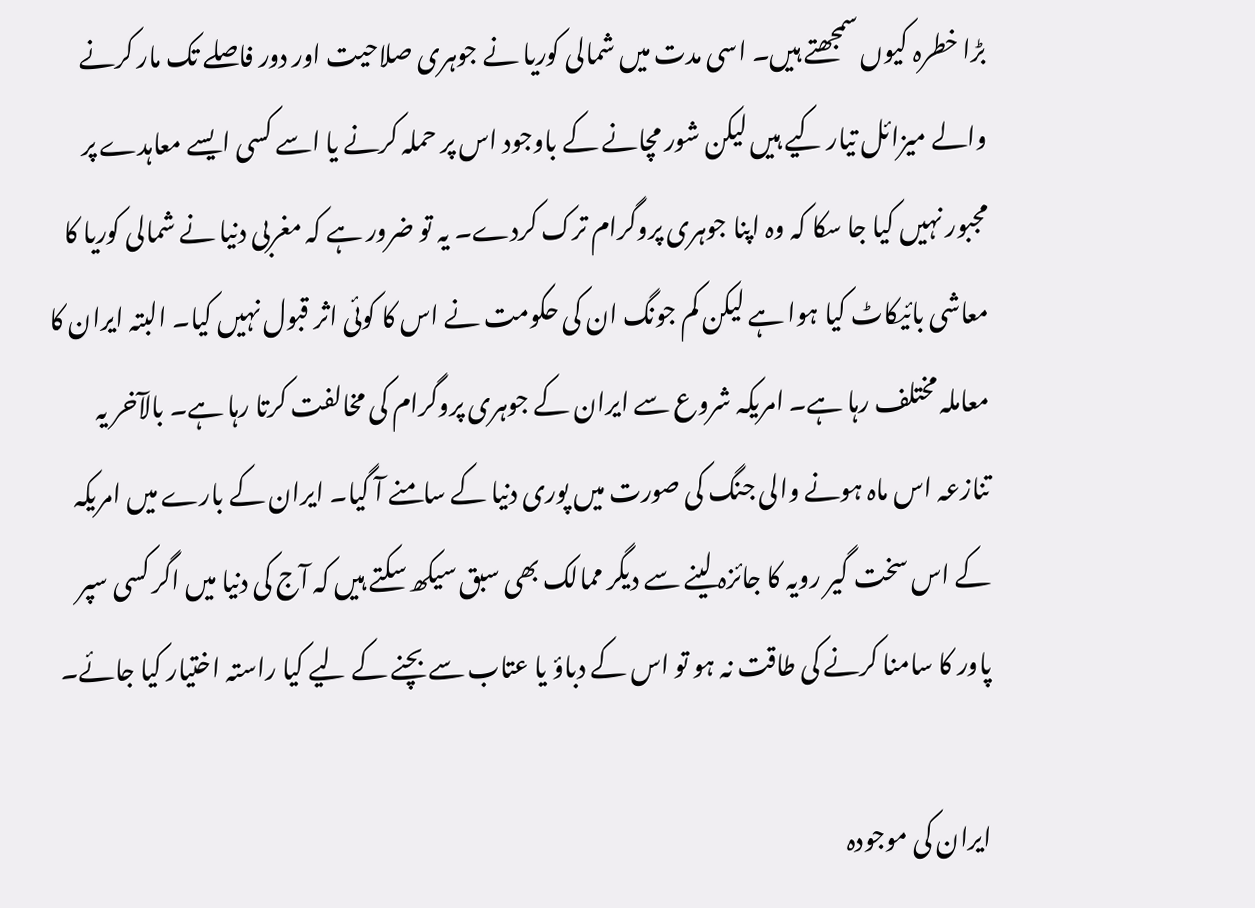بڑا خطرہ کیوں سمجھتے ہیں۔ اسی مدت میں شمالی کوریا نے جوہری صلاحیت اور دور فاصلے تک مار کرنے والے میزائل تیار کیے ہیں لیکن شور مچانے کے باوجود اس پر حملہ کرنے یا اسے کسی ایسے معاہدے پر مجبور نہیں کیا جا سکا کہ وہ اپنا جوہری پروگرام ترک کردے۔ یہ تو ضرور ہے کہ مغربی دنیا نے شمالی کوریا کا معاشی بائیکاٹ کیا ہوا ہے لیکن کم جونگ ان کی حکومت نے اس کا کوئی اثر قبول نہیں کیا۔ البتہ ایران کا معاملہ مختلف رہا ہے۔ امریکہ شروع سے ایران کے جوہری پروگرام کی مخالفت کرتا رہا ہے۔ بالآخر یہ تنازعہ اس ماہ ہونے والی جنگ کی صورت میں پوری دنیا کے سامنے آ گیا۔ ایران کے بارے میں امریکہ کے اس سخت گیر رویہ کا جائزہ لینے سے دیگر ممالک بھی سبق سیکھ سکتے ہیں کہ آج کی دنیا میں اگر کسی سپر پاور کا سامنا کرنے کی طاقت نہ ہو تو اس کے دباؤ یا عتاب سے بچنے کے لیے کیا راستہ اختیار کیا جائے۔

ایران کی موجودہ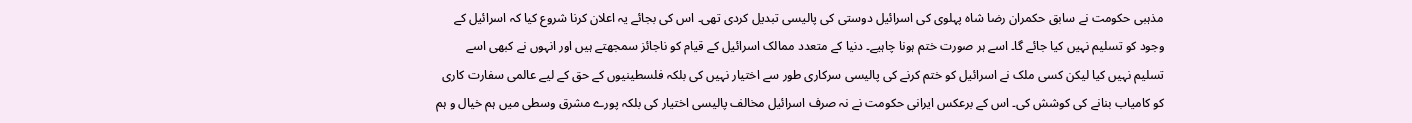مذہبی حکومت نے سابق حکمران رضا شاہ پہلوی کی اسرائیل دوستی کی پالیسی تبدیل کردی تھی۔ اس کی بجائے یہ اعلان کرنا شروع کیا کہ اسرائیل کے وجود کو تسلیم نہیں کیا جائے گا۔ اسے ہر صورت ختم ہونا چاہیے۔ دنیا کے متعدد ممالک اسرائیل کے قیام کو ناجائز سمجھتے ہیں اور انہوں نے کبھی اسے تسلیم نہیں کیا لیکن کسی ملک نے اسرائیل کو ختم کرنے کی پالیسی سرکاری طور سے اختیار نہیں کی بلکہ فلسطینیوں کے حق کے لیے عالمی سفارت کاری کو کامیاب بنانے کی کوشش کی۔ اس کے برعکس ایرانی حکومت نے نہ صرف اسرائیل مخالف پالیسی اختیار کی بلکہ پورے مشرق وسطی میں ہم خیال و ہم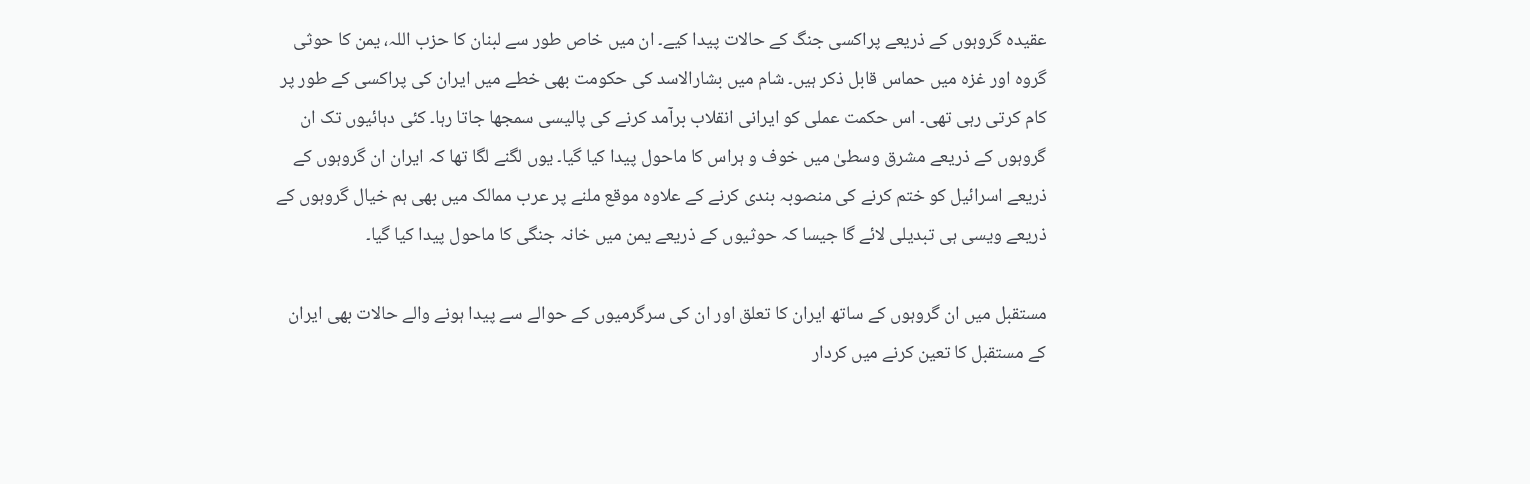عقیدہ گروہوں کے ذریعے پراکسی جنگ کے حالات پیدا کیے۔ ان میں خاص طور سے لبنان کا حزب اللہ، یمن کا حوثی گروہ اور غزہ میں حماس قابل ذکر ہیں۔ شام میں بشارالاسد کی حکومت بھی خطے میں ایران کی پراکسی کے طور پر کام کرتی رہی تھی۔ اس حکمت عملی کو ایرانی انقلاب برآمد کرنے کی پالیسی سمجھا جاتا رہا۔ کئی دہائیوں تک ان گروہوں کے ذریعے مشرق وسطیٰ میں خوف و ہراس کا ماحول پیدا کیا گیا۔ یوں لگنے لگا تھا کہ ایران ان گروہوں کے ذریعے اسرائیل کو ختم کرنے کی منصوبہ بندی کرنے کے علاوہ موقع ملنے پر عرب ممالک میں بھی ہم خیال گروہوں کے ذریعے ویسی ہی تبدیلی لائے گا جیسا کہ حوثیوں کے ذریعے یمن میں خانہ جنگی کا ماحول پیدا کیا گیا۔

مستقبل میں ان گروہوں کے ساتھ ایران کا تعلق اور ان کی سرگرمیوں کے حوالے سے پیدا ہونے والے حالات بھی ایران کے مستقبل کا تعین کرنے میں کردار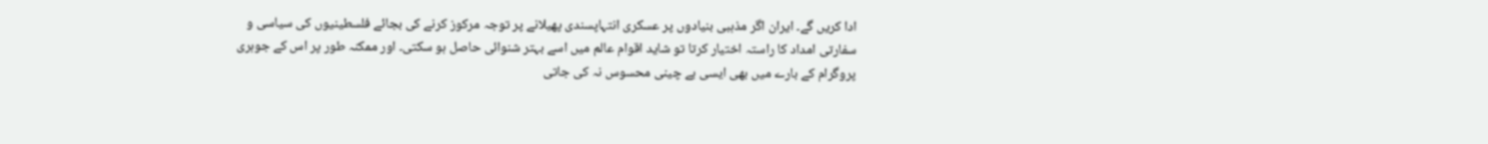ادا کریں گے۔ ایران اگر مذہبی بنیادوں پر عسکری انتہاپسندی پھیلانے پر توجہ مرکوز کرنے کی بجائے فلسطینیوں کی سیاسی و سفارتی امداد کا راستہ اختیار کرتا تو شاید اقوام عالم میں اسے بہتر شنوائی حاصل ہو سکتی۔ اور ممکنہ طور پر اس کے جوہری پروگرام کے بارے میں بھی ایسی بے چینی محسوس نہ کی جاتی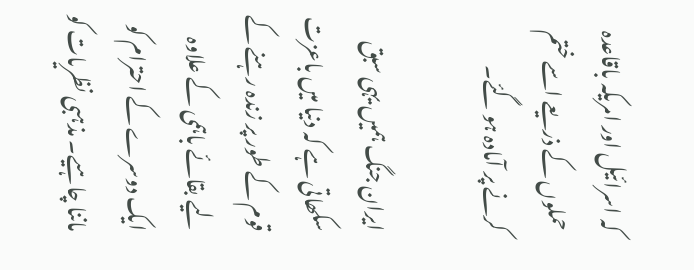کہ اسرائیل اور امریکہ باقاعدہ حملوں کے ذریعے اسے ختم کرنے پر آمادہ ہو گئے۔

ایران جنگ ہمیں یہی سبق سکھاتی ہے کہ دنیا میں باعزت قوم کے طور پر زندہ رہنے کے لیے بقائے باہمی کے علاوہ ایک دوسرے کے احترام کو ماننا چاہیے۔ مذہبی نظریات کو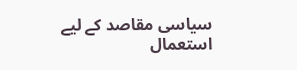سیاسی مقاصد کے لیے استعمال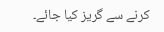کرنے سے گریز کیا جائے۔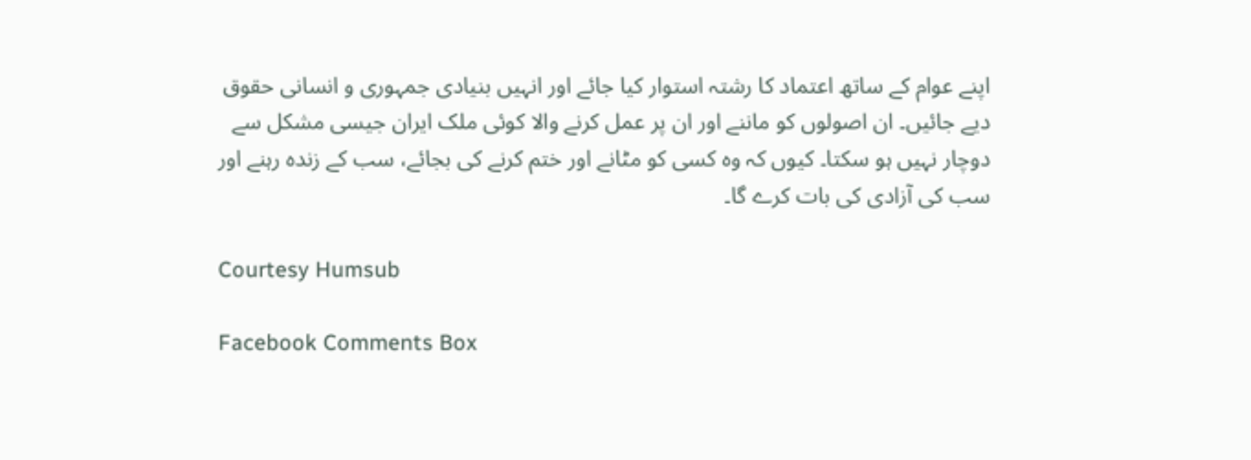اپنے عوام کے ساتھ اعتماد کا رشتہ استوار کیا جائے اور انہیں بنیادی جمہوری و انسانی حقوق دیے جائیں۔ ان اصولوں کو ماننے اور ان پر عمل کرنے والا کوئی ملک ایران جیسی مشکل سے دوچار نہیں ہو سکتا۔ کیوں کہ وہ کسی کو مٹانے اور ختم کرنے کی بجائے، سب کے زندہ رہنے اور سب کی آزادی کی بات کرے گا۔

Courtesy Humsub

Facebook Comments Box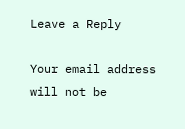Leave a Reply

Your email address will not be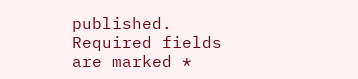published. Required fields are marked *